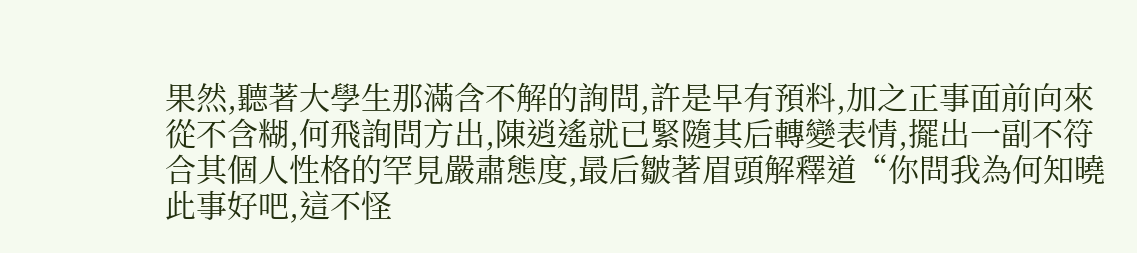果然,聽著大學生那滿含不解的詢問,許是早有預料,加之正事面前向來從不含糊,何飛詢問方出,陳逍遙就已緊隨其后轉變表情,擺出一副不符合其個人性格的罕見嚴肅態度,最后皺著眉頭解釋道“你問我為何知曉此事好吧,這不怪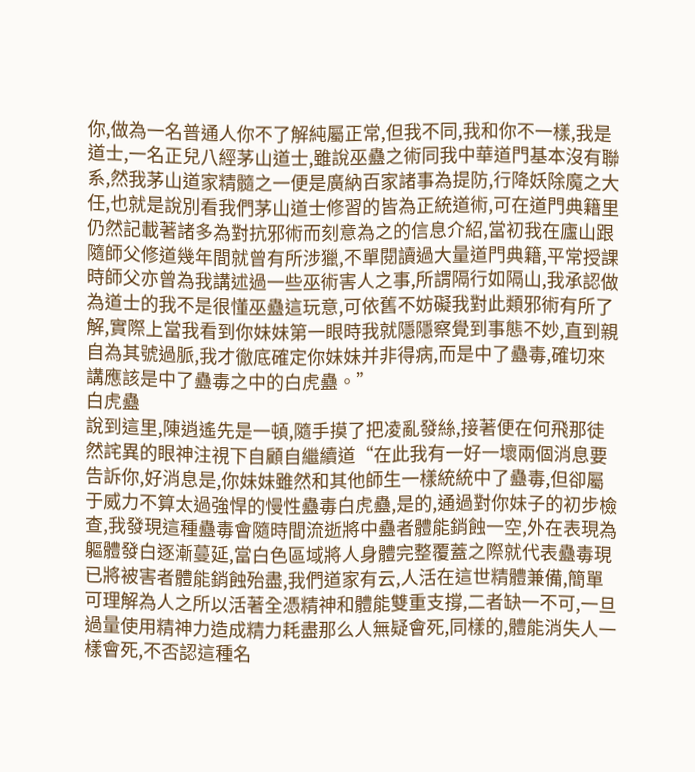你,做為一名普通人你不了解純屬正常,但我不同,我和你不一樣,我是道士,一名正兒八經茅山道士,雖說巫蠱之術同我中華道門基本沒有聯系,然我茅山道家精髓之一便是廣納百家諸事為提防,行降妖除魔之大任,也就是說別看我們茅山道士修習的皆為正統道術,可在道門典籍里仍然記載著諸多為對抗邪術而刻意為之的信息介紹,當初我在廬山跟隨師父修道幾年間就曾有所涉獵,不單閱讀過大量道門典籍,平常授課時師父亦曾為我講述過一些巫術害人之事,所謂隔行如隔山,我承認做為道士的我不是很懂巫蠱這玩意,可依舊不妨礙我對此類邪術有所了解,實際上當我看到你妹妹第一眼時我就隱隱察覺到事態不妙,直到親自為其號過脈,我才徹底確定你妹妹并非得病,而是中了蠱毒,確切來講應該是中了蠱毒之中的白虎蠱。”
白虎蠱
說到這里,陳逍遙先是一頓,隨手摸了把凌亂發絲,接著便在何飛那徒然詫異的眼神注視下自顧自繼續道“在此我有一好一壞兩個消息要告訴你,好消息是,你妹妹雖然和其他師生一樣統統中了蠱毒,但卻屬于威力不算太過強悍的慢性蠱毒白虎蠱,是的,通過對你妹子的初步檢查,我發現這種蠱毒會隨時間流逝將中蠱者體能銷蝕一空,外在表現為軀體發白逐漸蔓延,當白色區域將人身體完整覆蓋之際就代表蠱毒現已將被害者體能銷蝕殆盡,我們道家有云,人活在這世精體兼備,簡單可理解為人之所以活著全憑精神和體能雙重支撐,二者缺一不可,一旦過量使用精神力造成精力耗盡那么人無疑會死,同樣的,體能消失人一樣會死,不否認這種名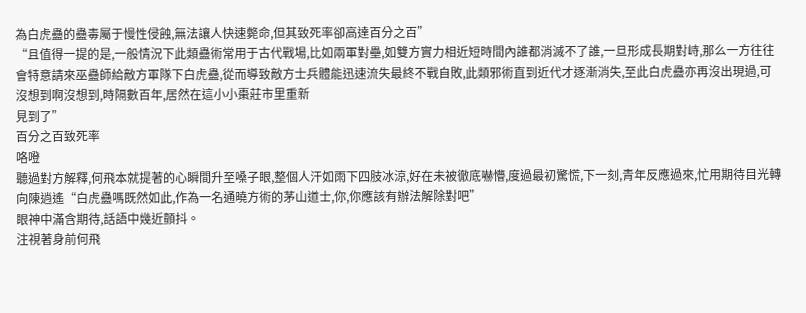為白虎蠱的蠱毒屬于慢性侵蝕,無法讓人快速斃命,但其致死率卻高達百分之百”
“且值得一提的是,一般情況下此類蠱術常用于古代戰場,比如兩軍對壘,如雙方實力相近短時間內誰都消滅不了誰,一旦形成長期對峙,那么一方往往會特意請來巫蠱師給敵方軍隊下白虎蠱,從而導致敵方士兵體能迅速流失最終不戰自敗,此類邪術直到近代才逐漸消失,至此白虎蠱亦再沒出現過,可沒想到啊沒想到,時隔數百年,居然在這小小棗莊市里重新
見到了”
百分之百致死率
咯噔
聽過對方解釋,何飛本就提著的心瞬間升至嗓子眼,整個人汗如雨下四肢冰涼,好在未被徹底嚇懵,度過最初驚慌,下一刻,青年反應過來,忙用期待目光轉向陳逍遙“白虎蠱嗎既然如此,作為一名通曉方術的茅山道士,你,你應該有辦法解除對吧”
眼神中滿含期待,話語中幾近顫抖。
注視著身前何飛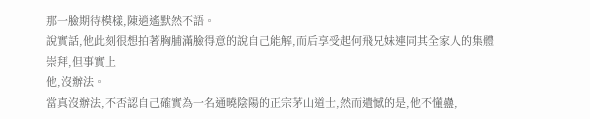那一臉期待模樣,陳逍遙默然不語。
說實話,他此刻很想拍著胸脯滿臉得意的說自己能解,而后享受起何飛兄妹連同其全家人的集體崇拜,但事實上
他,沒辦法。
當真沒辦法,不否認自己確實為一名通曉陰陽的正宗茅山道士,然而遺憾的是,他不懂蠱,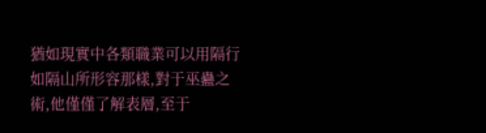猶如現實中各類職業可以用隔行如隔山所形容那樣,對于巫蠱之術,他僅僅了解表層,至于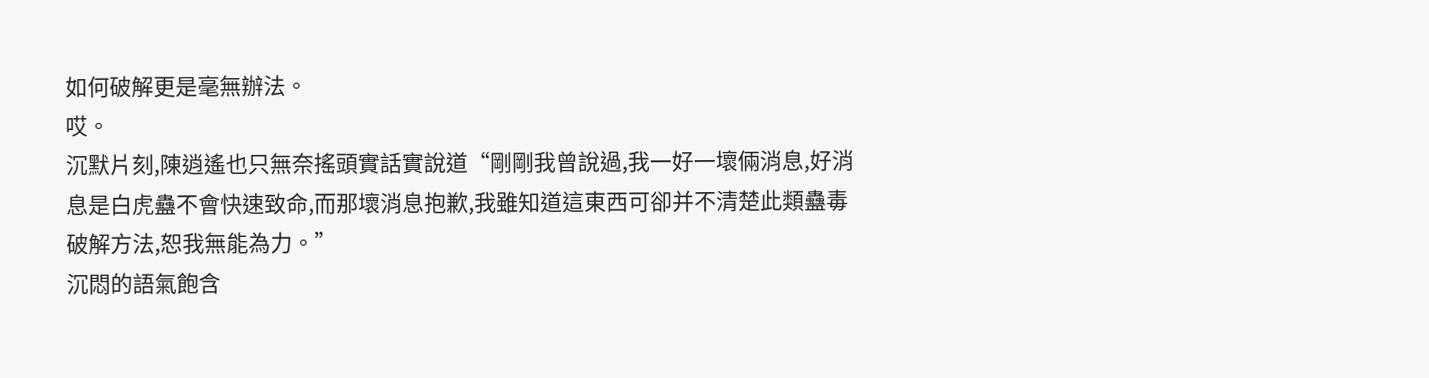如何破解更是毫無辦法。
哎。
沉默片刻,陳逍遙也只無奈搖頭實話實說道“剛剛我曾說過,我一好一壞倆消息,好消息是白虎蠱不會快速致命,而那壞消息抱歉,我雖知道這東西可卻并不清楚此類蠱毒破解方法,恕我無能為力。”
沉悶的語氣飽含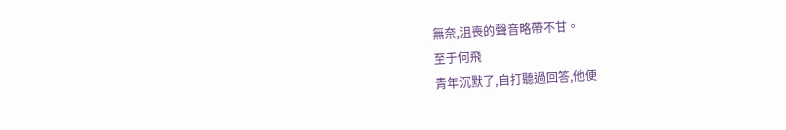無奈,沮喪的聲音略帶不甘。
至于何飛
青年沉默了,自打聽過回答,他便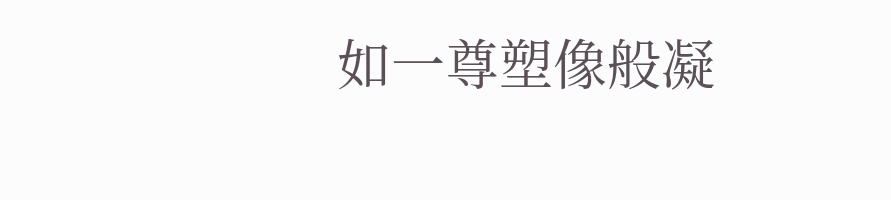如一尊塑像般凝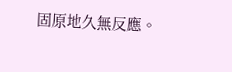固原地久無反應。